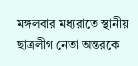মঙ্গলবার মধ্যরাতে স্থানীয় ছাত্রলীগ নেতা অন্তরকে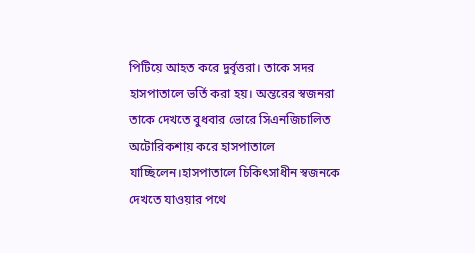পিটিয়ে আহত করে দুর্বৃত্তরা। তাকে সদর হাসপাতালে ভর্তি করা হয়। অন্তরের স্বজনরা তাকে দেখতে বুধবার ভোরে সিএনজিচালিত অটোরিকশায় করে হাসপাতালে যাচ্ছিলেন।হাসপাতালে চিকিৎসাধীন স্বজনকে দেখতে যাওয়ার পথে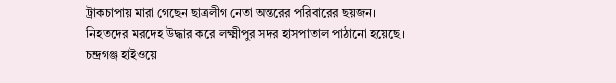ট্রাকচাপায় মারা গেছেন ছাত্রলীগ নেতা অন্তরের পরিবারের ছয়জন।
নিহতদের মরদেহ উদ্ধার করে লক্ষ্মীপুর সদর হাসপাতাল পাঠানো হয়েছে।
চন্দ্রগঞ্জ হাইওয়ে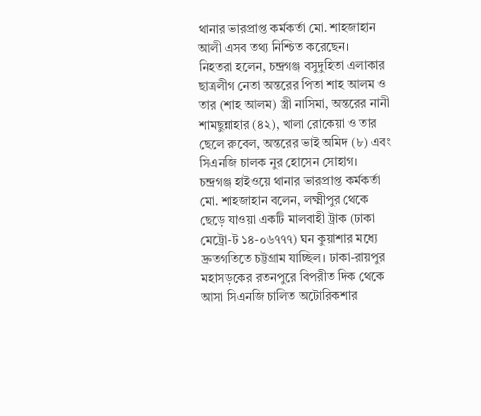থানার ভারপ্রাপ্ত কর্মকর্তা মো. শাহজাহান আলী এসব তথ্য নিশ্চিত করেছেন।
নিহতরা হলেন, চন্দ্রগঞ্জ বসুদুহিতা এলাকার ছাত্রলীগ নেতা অন্তরের পিতা শাহ আলম ও তার (শাহ আলম) স্ত্রী নাসিমা, অন্তরের নানী শামছুন্নাহার (৪২), খালা রোকেয়া ও তার ছেলে রুবেল, অন্তরের ভাই অমিদ (৮) এবং সিএনজি চালক নুর হোসেন সোহাগ।
চন্দ্রগঞ্জ হাইওয়ে থানার ভারপ্রাপ্ত কর্মকর্তা মো. শাহজাহান বলেন, লক্ষ্মীপুর থেকে ছেড়ে যাওয়া একটি মালবাহী ট্রাক (ঢাকা মেট্রো-ট ১৪-০৬৭৭৭) ঘন কুয়াশার মধ্যে দ্রুতগতিতে চট্টগ্রাম যাচ্ছিল। ঢাকা-রায়পুর মহাসড়কের রতনপুরে বিপরীত দিক থেকে আসা সিএনজি চালিত অটোরিকশার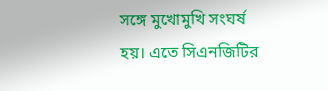সঙ্গে মুখোমুখি সংঘর্ষ হয়। এতে সিএনজিটির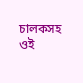চালকসহ ওই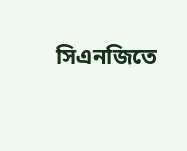সিএনজিতে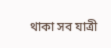থাকা সব যাত্রী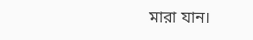মারা যান।